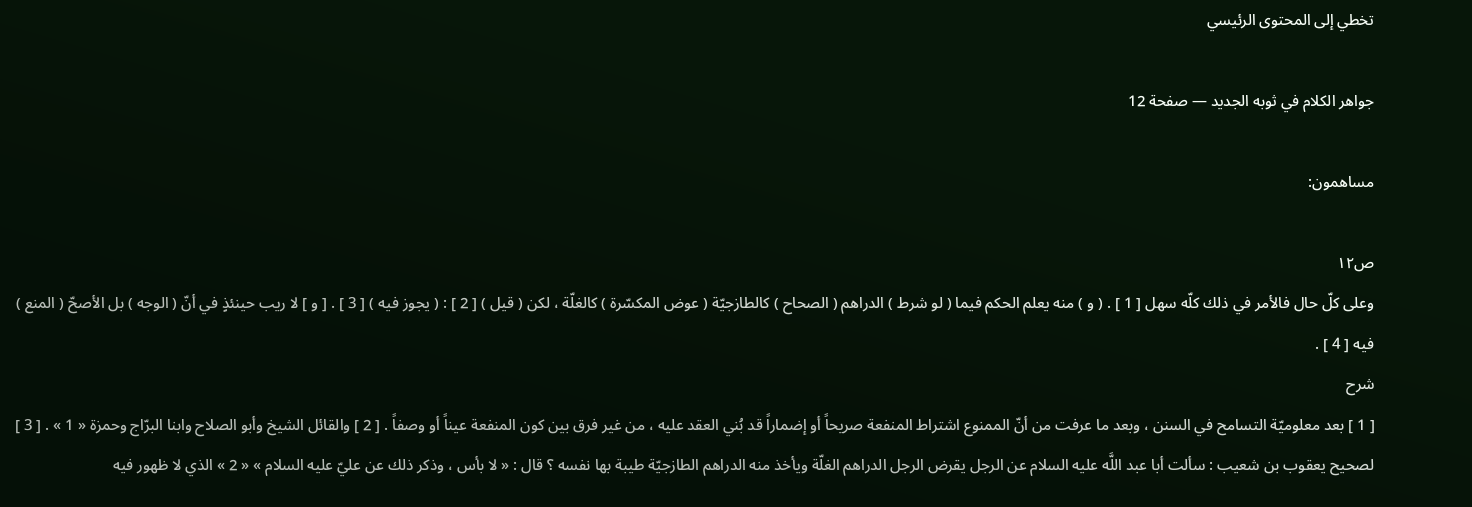تخطي إلى المحتوى الرئيسي

جواهر الكلام في ثوبه الجديد — صفحة 12

مساهمون:

ص١٢
وعلى كلّ حال فالأمر في ذلك كلّه سهل [ 1 ] . ( و ) منه يعلم الحكم فيما ( لو شرط ) الدراهم ( الصحاح ) كالطازجيّة ( عوض المكسّرة ) كالغلّة ، لكن ( قيل ) [ 2 ] : ( يجوز فيه ) [ 3 ] . [ و ] لا ريب حينئذٍ في أنّ ( الوجه ) بل الأصحّ ( المنع ) فيه [ 4 ] .
شرح
[ 1 ] بعد معلوميّة التسامح في السنن ، وبعد ما عرفت من أنّ الممنوع اشتراط المنفعة صريحاً أو إضماراً قد بُني العقد عليه ، من غير فرق بين كون المنفعة عيناً أو وصفاً . [ 2 ] والقائل الشيخ وأبو الصلاح وابنا البرّاج وحمزة « 1 » . [ 3 ] لصحيح يعقوب بن شعيب : سألت أبا عبد اللَّه عليه السلام عن الرجل يقرض الرجل الدراهم الغلّة ويأخذ منه الدراهم الطازجيّة طيبة بها نفسه ؟ قال : « لا بأس ، وذكر ذلك عن عليّ عليه السلام » « 2 » الذي لا ظهور فيه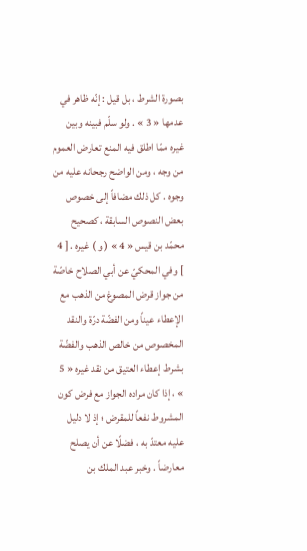بصورة الشرط ، بل قيل : إنّه ظاهر في عدمها « 3 » . ولو سلّم فبينه وبين غيره ممّا اطلق فيه المنع تعارض العموم من وجه ، ومن الواضح رجحانه عليه من وجوه . كل ذلك مضافاً إلى خصوص بعض النصوص السابقة ، كصحيح محمّد بن قيس « 4 » ( و ) غيره . [ 4 ] وفي المحكيّ عن أبي الصلاح خاصّة من جواز قرض المصوغ من الذهب مع الإعطاء عيناً ومن الفضّة درّة والنقد المخصوص من خالص الذهب والفضّة بشرط إعطاء العتيق من نقد غيره « 5 » ، إذا كان مراده الجواز مع فرض كون المشروط نفعاً للمقرض ؛ إذ لا دليل عليه معتدّ به ، فضلًا عن أن يصلح معارضاً . وخبر عبد الملك بن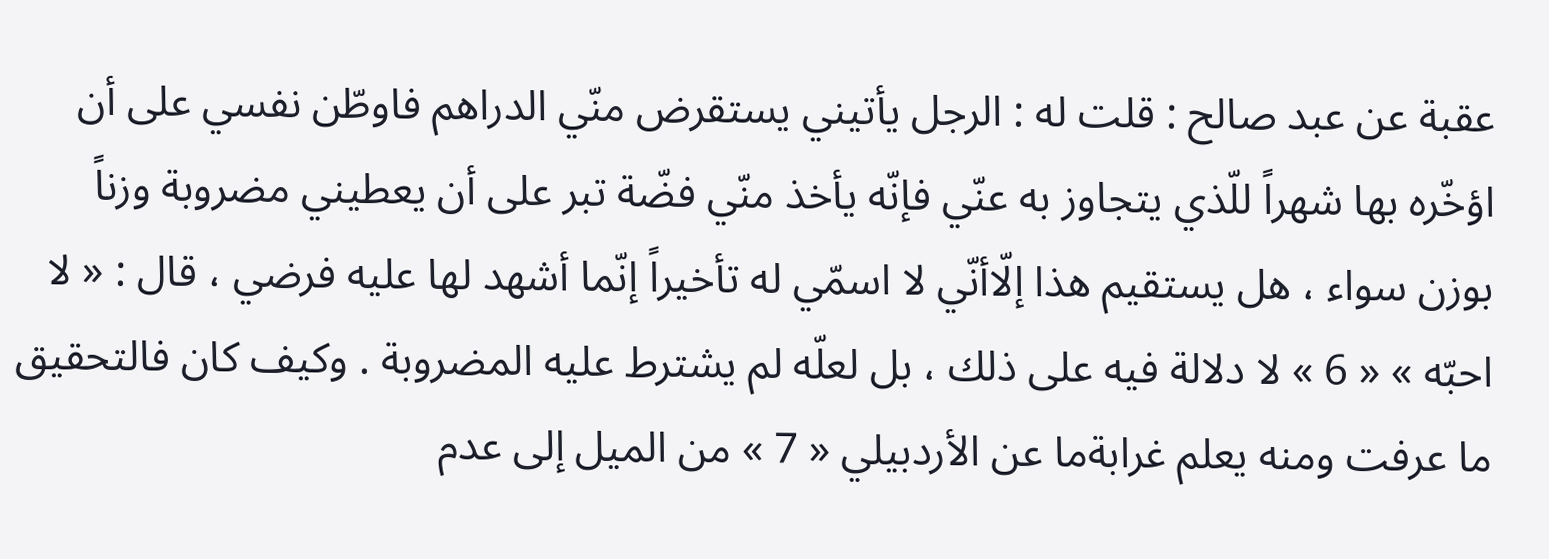عقبة عن عبد صالح : قلت له : الرجل يأتيني يستقرض منّي الدراهم فاوطّن نفسي على أن اؤخّره بها شهراً للّذي يتجاوز به عنّي فإنّه يأخذ منّي فضّة تبر على أن يعطيني مضروبة وزناً بوزن سواء ، هل يستقيم هذا إلّاأنّي لا اسمّي له تأخيراً إنّما أشهد لها عليه فرضي ، قال : « لا احبّه » « 6 » لا دلالة فيه على ذلك ، بل لعلّه لم يشترط عليه المضروبة . وكيف كان فالتحقيق ما عرفت ومنه يعلم غرابةما عن الأردبيلي « 7 » من الميل إلى عدم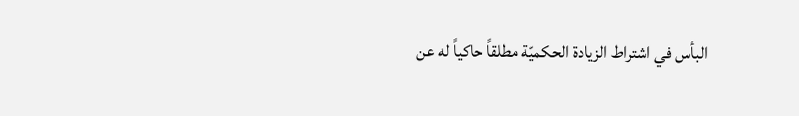البأس في اشتراط الزيادة الحكميّة مطلقاً حاكياً له عن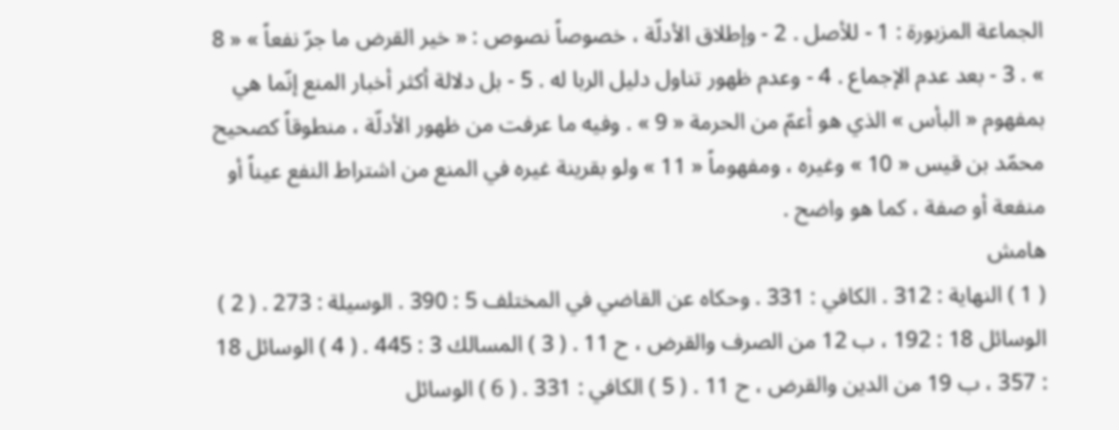الجماعة المزبورة : 1 - للأصل . 2 - وإطلاق الأدلّة ، خصوصاً نصوص : « خير القرض ما جرّ نفعاً » « 8 » . 3 - بعد عدم الإجماع . 4 - وعدم ظهور تناول دليل الربا له . 5 - بل دلالة أكثر أخبار المنع إنّما هي بمفهوم « البأس » الذي هو أعمّ من الحرمة « 9 » . وفيه ما عرفت من ظهور الأدلّة ، منطوقاً كصحيح محمّد بن قيس « 10 » وغيره ، ومفهوماً « 11 » ولو بقرينة غيره في المنع من اشتراط النفع عيناً أو منفعة أو صفة ، كما هو واضح .
هامش
( 1 ) النهاية : 312 . الكافي : 331 . وحكاه عن القاضي في المختلف 5 : 390 . الوسيلة : 273 . ( 2 ) الوسائل 18 : 192 ، ب 12 من الصرف والقرض ، ح 11 . ( 3 ) المسالك 3 : 445 . ( 4 ) الوسائل 18 : 357 ، ب 19 من الدين والقرض ، ح 11 . ( 5 ) الكافي : 331 . ( 6 ) الوسائل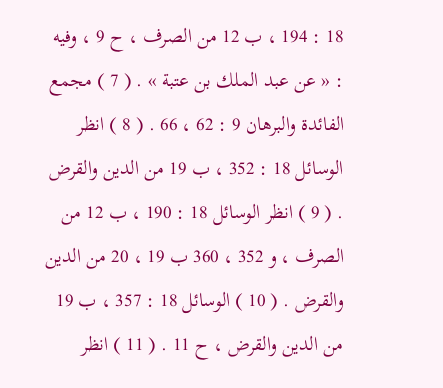18 : 194 ، ب 12 من الصرف ، ح 9 ، وفيه : « عن عبد الملك بن عتبة » . ( 7 ) مجمع الفائدة والبرهان 9 : 62 ، 66 . ( 8 ) انظر الوسائل 18 : 352 ، ب 19 من الدين والقرض . ( 9 ) انظر الوسائل 18 : 190 ، ب 12 من الصرف ، و 352 ، 360 ب 19 ، 20 من الدين والقرض . ( 10 ) الوسائل 18 : 357 ، ب 19 من الدين والقرض ، ح 11 . ( 11 ) انظر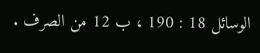الوسائل 18 : 190 ، ب 12 من الصرف .